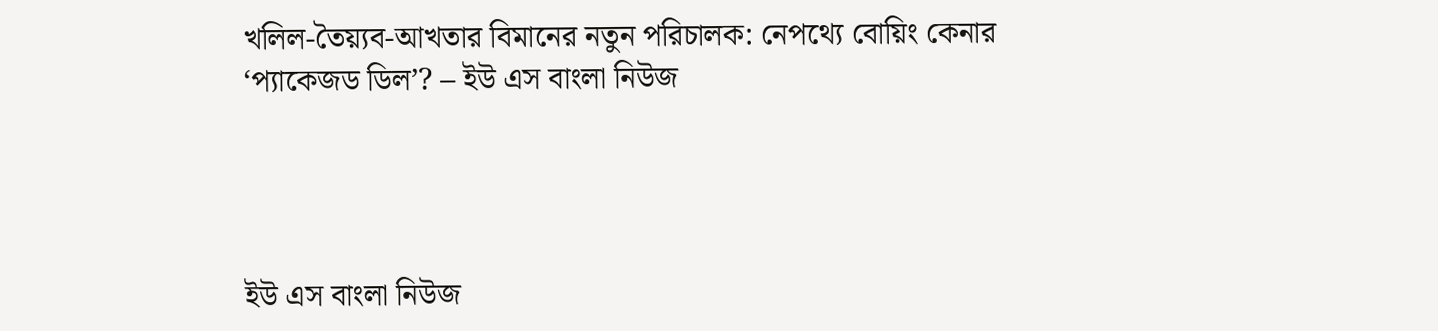খলিল-তৈয়্যব-আখতার বিমানের নতুন পরিচালক: নেপথ্যে বোয়িং কেনার ‘প্যাকেজড ডিল’? – ইউ এস বাংলা নিউজ




ইউ এস বাংলা নিউজ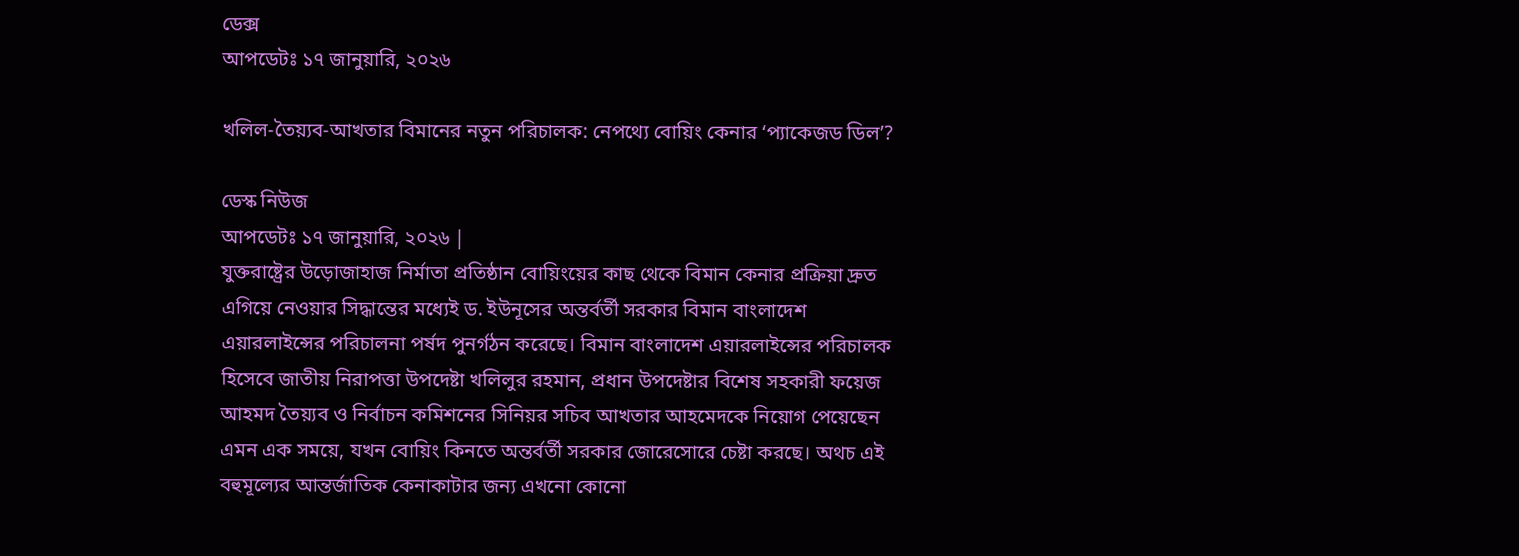ডেক্স
আপডেটঃ ১৭ জানুয়ারি, ২০২৬

খলিল-তৈয়্যব-আখতার বিমানের নতুন পরিচালক: নেপথ্যে বোয়িং কেনার ‘প্যাকেজড ডিল’?

ডেস্ক নিউজ
আপডেটঃ ১৭ জানুয়ারি, ২০২৬ |
যুক্তরাষ্ট্রের উড়োজাহাজ নির্মাতা প্রতিষ্ঠান বোয়িংয়ের কাছ থেকে বিমান কেনার প্রক্রিয়া দ্রুত এগিয়ে নেওয়ার সিদ্ধান্তের মধ্যেই ড. ইউনূসের অন্তর্বর্তী সরকার বিমান বাংলাদেশ এয়ারলাইন্সের পরিচালনা পর্ষদ পুনর্গঠন করেছে। বিমান বাংলাদেশ এয়ারলাইন্সের পরিচালক হিসেবে জাতীয় নিরাপত্তা উপদেষ্টা খলিলুর রহমান, প্রধান উপদেষ্টার বিশেষ সহকারী ফয়েজ আহমদ তৈয়্যব ও নির্বাচন কমিশনের সিনিয়র সচিব আখতার আহমেদকে নিয়োগ পেয়েছেন এমন এক সময়ে, যখন বোয়িং কিনতে অন্তর্বর্তী সরকার জোরেসোরে চেষ্টা করছে। অথচ এই বহুমূল্যের আন্তর্জাতিক কেনাকাটার জন্য এখনো কোনো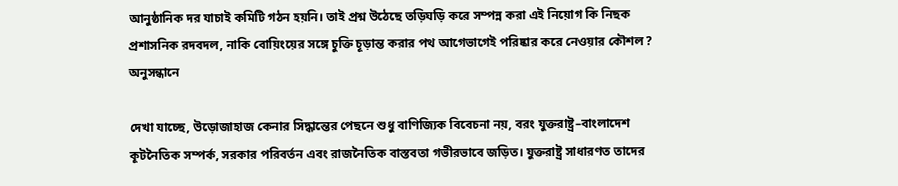আনুষ্ঠানিক দর যাচাই কমিটি গঠন হয়নি। তাই প্রশ্ন উঠেছে তড়িঘড়ি করে সম্পন্ন করা এই নিয়োগ কি নিছক প্রশাসনিক রদবদল, নাকি বোয়িংয়ের সঙ্গে চুক্তি চূড়ান্ত করার পথ আগেভাগেই পরিষ্কার করে নেওয়ার কৌশল? অনুসন্ধানে

দেখা যাচ্ছে, উড়োজাহাজ কেনার সিদ্ধান্তের পেছনে শুধু বাণিজ্যিক বিবেচনা নয়, বরং যুক্তরাষ্ট্র–বাংলাদেশ কূটনৈতিক সম্পর্ক, সরকার পরিবর্তন এবং রাজনৈতিক বাস্তবতা গভীরভাবে জড়িত। যুক্তরাষ্ট্র সাধারণত তাদের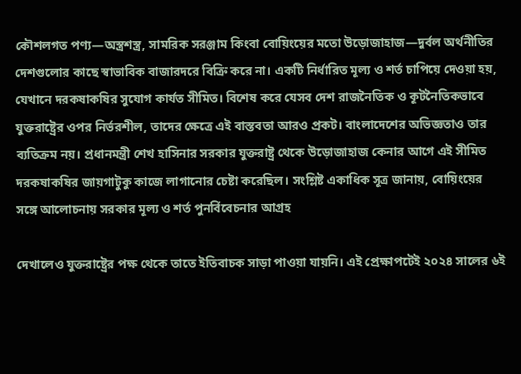কৌশলগত পণ্য—অস্ত্রশস্ত্র, সামরিক সরঞ্জাম কিংবা বোয়িংয়ের মতো উড়োজাহাজ—দুর্বল অর্থনীতির দেশগুলোর কাছে স্বাভাবিক বাজারদরে বিক্রি করে না। একটি নির্ধারিত মূল্য ও শর্ত চাপিয়ে দেওয়া হয়, যেখানে দরকষাকষির সুযোগ কার্যত সীমিত। বিশেষ করে যেসব দেশ রাজনৈতিক ও কূটনৈতিকভাবে যুক্তরাষ্ট্রের ওপর নির্ভরশীল, তাদের ক্ষেত্রে এই বাস্তবতা আরও প্রকট। বাংলাদেশের অভিজ্ঞতাও তার ব্যতিক্রম নয়। প্রধানমন্ত্রী শেখ হাসিনার সরকার যুক্তরাষ্ট্র থেকে উড়োজাহাজ কেনার আগে এই সীমিত দরকষাকষির জায়গাটুকু কাজে লাগানোর চেষ্টা করেছিল। সংশ্লিষ্ট একাধিক সূত্র জানায়, বোয়িংয়ের সঙ্গে আলোচনায় সরকার মূল্য ও শর্ত পুনর্বিবেচনার আগ্রহ

দেখালেও যুক্তরাষ্ট্রের পক্ষ থেকে তাতে ইতিবাচক সাড়া পাওয়া যায়নি। এই প্রেক্ষাপটেই ২০২৪ সালের ৬ই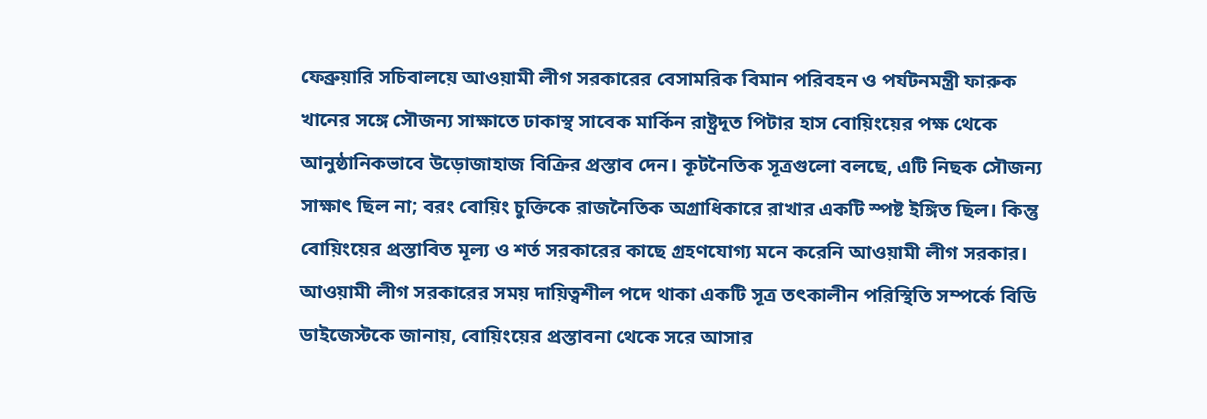ফেব্রুয়ারি সচিবালয়ে আওয়ামী লীগ সরকারের বেসামরিক বিমান পরিবহন ও পর্যটনমন্ত্রী ফারুক খানের সঙ্গে সৌজন্য সাক্ষাতে ঢাকাস্থ সাবেক মার্কিন রাষ্ট্রদূত পিটার হাস বোয়িংয়ের পক্ষ থেকে আনুষ্ঠানিকভাবে উড়োজাহাজ বিক্রির প্রস্তাব দেন। কূটনৈতিক সূত্রগুলো বলছে, এটি নিছক সৌজন্য সাক্ষাৎ ছিল না; বরং বোয়িং চুক্তিকে রাজনৈতিক অগ্রাধিকারে রাখার একটি স্পষ্ট ইঙ্গিত ছিল। কিন্তু বোয়িংয়ের প্রস্তাবিত মূল্য ও শর্ত সরকারের কাছে গ্রহণযোগ্য মনে করেনি আওয়ামী লীগ সরকার। আওয়ামী লীগ সরকারের সময় দায়িত্বশীল পদে থাকা একটি সূত্র তৎকালীন পরিস্থিতি সম্পর্কে বিডি ডাইজেস্টকে জানায়, বোয়িংয়ের প্রস্তাবনা থেকে সরে আসার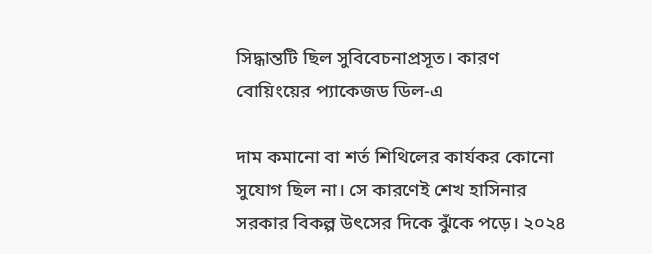সিদ্ধান্তটি ছিল সুবিবেচনাপ্রসূত। কারণ বোয়িংয়ের প্যাকেজড ডিল-এ

দাম কমানো বা শর্ত শিথিলের কার্যকর কোনো সুযোগ ছিল না। সে কারণেই শেখ হাসিনার সরকার বিকল্প উৎসের দিকে ঝুঁকে পড়ে। ২০২৪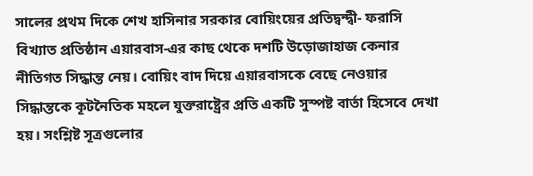সালের প্রথম দিকে শেখ হাসিনার সরকার বোয়িংয়ের প্রতিদ্বন্দ্বী- ফরাসি বিখ্যাত প্রতিষ্ঠান এয়ারবাস-এর কাছ থেকে দশটি উড়োজাহাজ কেনার নীতিগত সিদ্ধান্ত নেয়। বোয়িং বাদ দিয়ে এয়ারবাসকে বেছে নেওয়ার সিদ্ধান্তকে কূটনৈতিক মহলে যুক্তরাষ্ট্রের প্রতি একটি সুস্পষ্ট বার্তা হিসেবে দেখা হয়। সংশ্লিষ্ট সূত্রগুলোর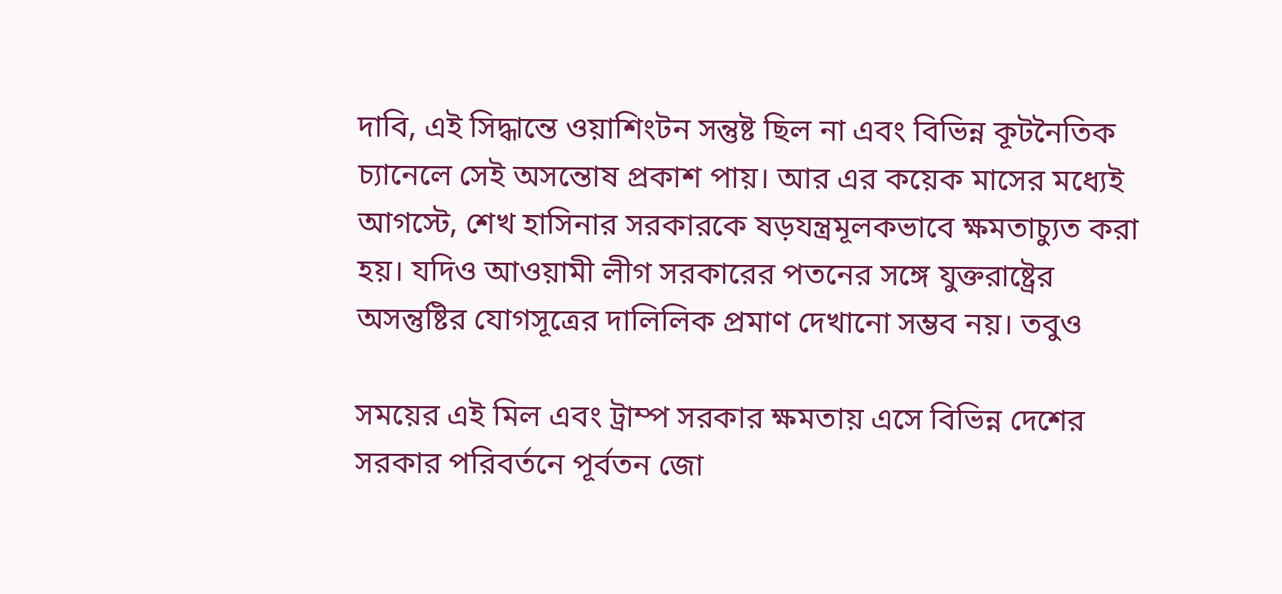দাবি, এই সিদ্ধান্তে ওয়াশিংটন সন্তুষ্ট ছিল না এবং বিভিন্ন কূটনৈতিক চ্যানেলে সেই অসন্তোষ প্রকাশ পায়। আর এর কয়েক মাসের মধ্যেই আগস্টে, শেখ হাসিনার সরকারকে ষড়যন্ত্রমূলকভাবে ক্ষমতাচ্যুত করা হয়। যদিও আওয়ামী লীগ সরকারের পতনের সঙ্গে যুক্তরাষ্ট্রের অসন্তুষ্টির যোগসূত্রের দালিলিক প্রমাণ দেখানো সম্ভব নয়। তবুও

সময়ের এই মিল এবং ট্রাম্প সরকার ক্ষমতায় এসে বিভিন্ন দেশের সরকার পরিবর্তনে পূর্বতন জো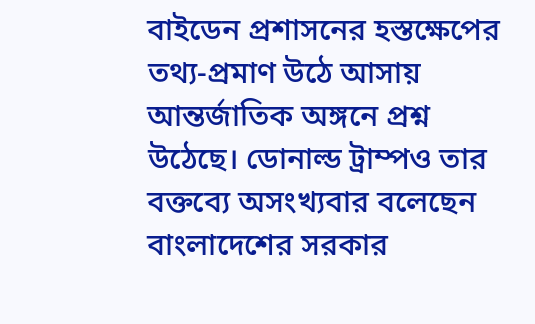বাইডেন প্রশাসনের হস্তক্ষেপের তথ্য-প্রমাণ উঠে আসায় আন্তর্জাতিক অঙ্গনে প্রশ্ন উঠেছে। ডোনাল্ড ট্রাম্পও তার বক্তব্যে অসংখ্যবার বলেছেন বাংলাদেশের সরকার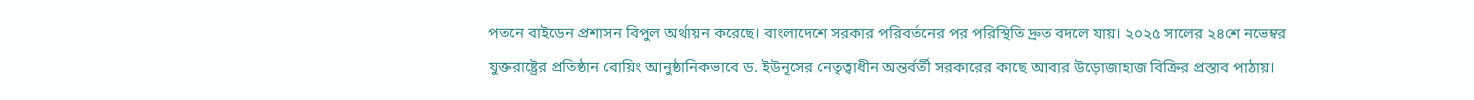পতনে বাইডেন প্রশাসন বিপুল অর্থায়ন করেছে। বাংলাদেশে সরকার পরিবর্তনের পর পরিস্থিতি দ্রুত বদলে যায়। ২০২৫ সালের ২৪শে নভেম্বর যুক্তরাষ্ট্রের প্রতিষ্ঠান বোয়িং আনুষ্ঠানিকভাবে ড. ইউনূসের নেতৃত্বাধীন অন্তর্বর্তী সরকারের কাছে আবার উড়োজাহাজ বিক্রির প্রস্তাব পাঠায়।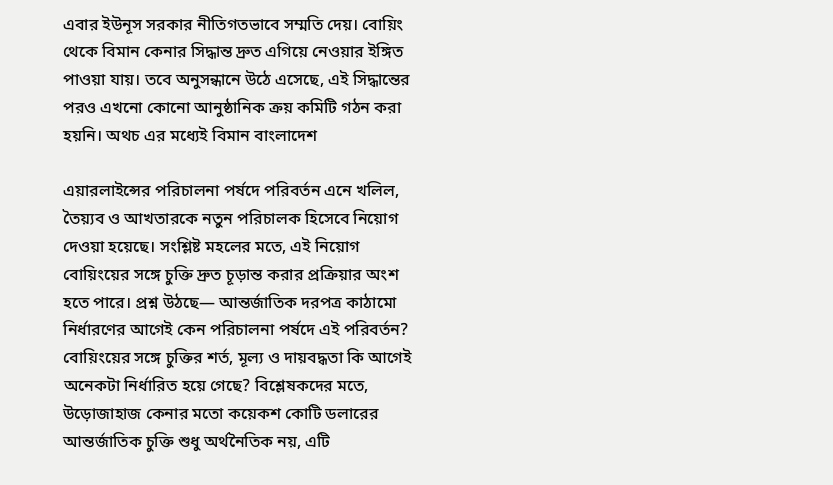এবার ইউনূস সরকার নীতিগতভাবে সম্মতি দেয়। বোয়িং থেকে বিমান কেনার সিদ্ধান্ত দ্রুত এগিয়ে নেওয়ার ইঙ্গিত পাওয়া যায়। তবে অনুসন্ধানে উঠে এসেছে, এই সিদ্ধান্তের পরও এখনো কোনো আনুষ্ঠানিক ক্রয় কমিটি গঠন করা হয়নি। অথচ এর মধ্যেই বিমান বাংলাদেশ

এয়ারলাইন্সের পরিচালনা পর্ষদে পরিবর্তন এনে খলিল, তৈয়্যব ও আখতারকে নতুন পরিচালক হিসেবে নিয়োগ দেওয়া হয়েছে। সংশ্লিষ্ট মহলের মতে, এই নিয়োগ বোয়িংয়ের সঙ্গে চুক্তি দ্রুত চূড়ান্ত করার প্রক্রিয়ার অংশ হতে পারে। প্রশ্ন উঠছে— আন্তর্জাতিক দরপত্র কাঠামো নির্ধারণের আগেই কেন পরিচালনা পর্ষদে এই পরিবর্তন? বোয়িংয়ের সঙ্গে চুক্তির শর্ত, মূল্য ও দায়বদ্ধতা কি আগেই অনেকটা নির্ধারিত হয়ে গেছে? বিশ্লেষকদের মতে, উড়োজাহাজ কেনার মতো কয়েকশ কোটি ডলারের আন্তর্জাতিক চুক্তি শুধু অর্থনৈতিক নয়, এটি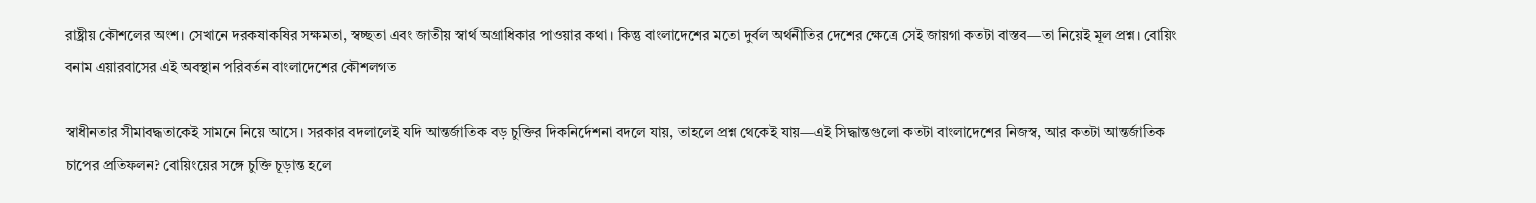রাষ্ট্রীয় কৌশলের অংশ। সেখানে দরকষাকষির সক্ষমতা, স্বচ্ছতা এবং জাতীয় স্বার্থ অগ্রাধিকার পাওয়ার কথা। কিন্তু বাংলাদেশের মতো দুর্বল অর্থনীতির দেশের ক্ষেত্রে সেই জায়গা কতটা বাস্তব—তা নিয়েই মূল প্রশ্ন। বোয়িং বনাম এয়ারবাসের এই অবস্থান পরিবর্তন বাংলাদেশের কৌশলগত

স্বাধীনতার সীমাবদ্ধতাকেই সামনে নিয়ে আসে। সরকার বদলালেই যদি আন্তর্জাতিক বড় চুক্তির দিকনির্দেশনা বদলে যায়, তাহলে প্রশ্ন থেকেই যায়—এই সিদ্ধান্তগুলো কতটা বাংলাদেশের নিজস্ব, আর কতটা আন্তর্জাতিক চাপের প্রতিফলন? বোয়িংয়ের সঙ্গে চুক্তি চূড়ান্ত হলে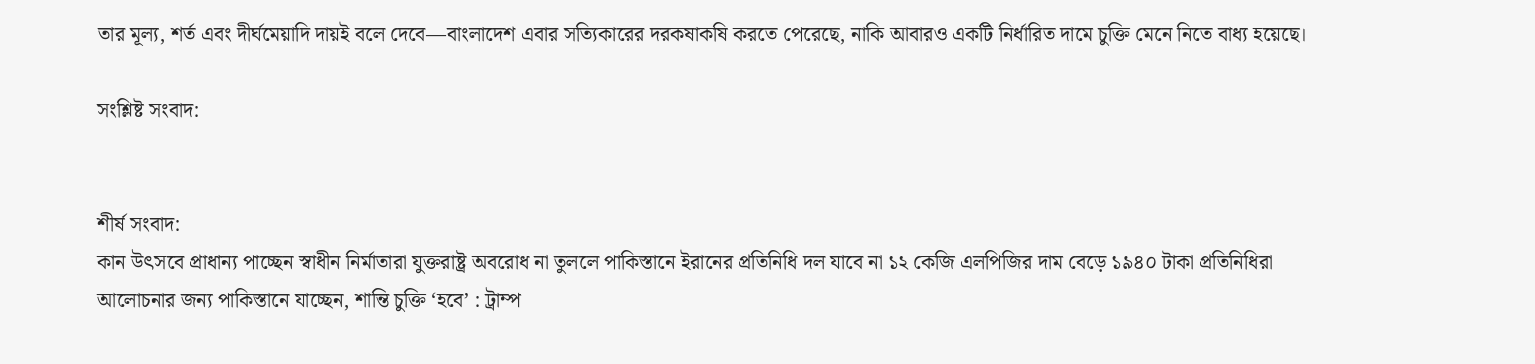তার মূল্য, শর্ত এবং দীর্ঘমেয়াদি দায়ই বলে দেবে—বাংলাদেশ এবার সত্যিকারের দরকষাকষি করতে পেরেছে, নাকি আবারও একটি নির্ধারিত দামে চুক্তি মেনে নিতে বাধ্য হয়েছে।

সংশ্লিষ্ট সংবাদ:


শীর্ষ সংবাদ:
কান উৎসবে প্রাধান্য পাচ্ছেন স্বাধীন নির্মাতারা যুক্তরাষ্ট্র অবরোধ না তুললে পাকিস্তানে ইরানের প্রতিনিধি দল যাবে না ১২ কেজি এলপিজির দাম বেড়ে ১৯৪০ টাকা প্রতিনিধিরা আলোচনার জন্য পাকিস্তানে যাচ্ছেন, শান্তি চুক্তি ‘হবে’ : ট্রাম্প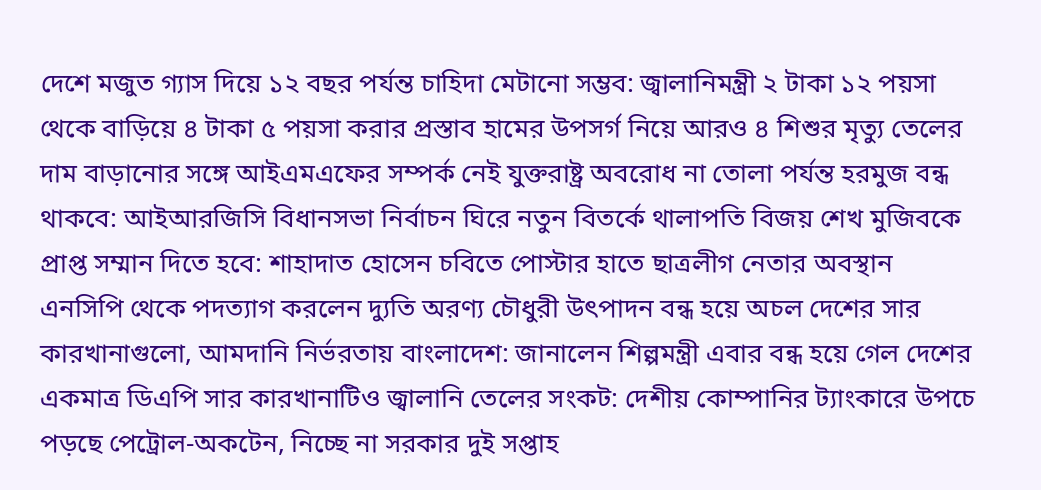দেশে মজুত গ্যাস দিয়ে ১২ বছর পর্যন্ত চাহিদা মেটানো সম্ভব: জ্বালানিমন্ত্রী ২ টাকা ১২ পয়সা থেকে বাড়িয়ে ৪ টাকা ৫ পয়সা করার প্রস্তাব হামের উপসর্গ নিয়ে আরও ৪ শিশুর মৃত্যু তেলের দাম বাড়ানোর সঙ্গে আইএমএফের সম্পর্ক নেই যুক্তরাষ্ট্র অবরোধ না তোলা পর্যন্ত হরমুজ বন্ধ থাকবে: আইআরজিসি বিধানসভা নির্বাচন ঘিরে নতুন বিতর্কে থালাপতি বিজয় শেখ মুজিবকে প্রাপ্ত সম্মান দিতে হবে: শাহাদাত হোসেন চবিতে পোস্টার হাতে ছাত্রলীগ নেতার অবস্থান এনসিপি থেকে পদত্যাগ করলেন দ্যুতি অরণ্য চৌধুরী উৎপাদন বন্ধ হয়ে অচল দেশের সার কারখানাগুলো, আমদানি নির্ভরতায় বাংলাদেশ: জানালেন শিল্পমন্ত্রী এবার বন্ধ হয়ে গেল দেশের একমাত্র ডিএপি সার কারখানাটিও জ্বালানি তেলের সংকট: দেশীয় কোম্পানির ট্যাংকারে উপচে পড়ছে পেট্রোল-অকটেন, নিচ্ছে না সরকার দুই সপ্তাহ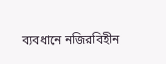ব্যবধানে নজিরবিহীন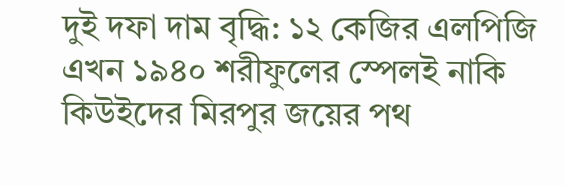দুই দফা দাম বৃদ্ধি: ১২ কেজির এলপিজি এখন ১৯৪০ শরীফুলের স্পেলই নাকি কিউইদের মিরপুর জয়ের পথ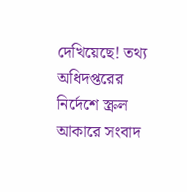দেখিয়েছে! তথ্য অধিদপ্তরের নির্দেশে স্ক্রল আকারে সংবাদ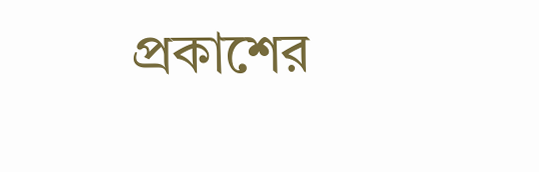প্রকাশের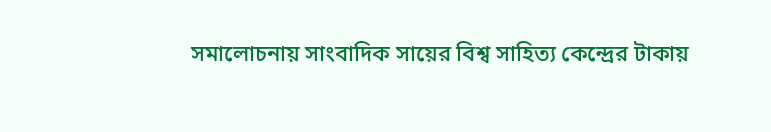সমালোচনায় সাংবাদিক সায়ের বিশ্ব সাহিত্য কেন্দ্রের টাকায়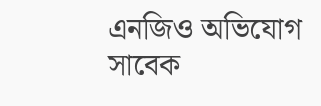এনজিও অভিযোগ সাবেক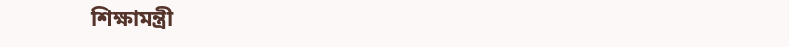শিক্ষামন্ত্রী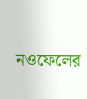নওফেলের